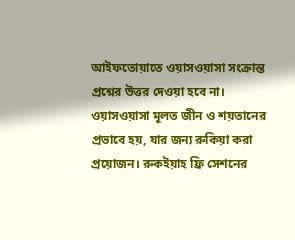আইফতোয়াতে ওয়াসওয়াসা সংক্রান্ত প্রশ্নের উত্তর দেওয়া হবে না। ওয়াসওয়াসা মূলত জীন ও শয়তানের প্রভাবে হয়, যার জন্য রুকিয়া করা প্রয়োজন। রুকইয়াহ ফ্রি সেশনের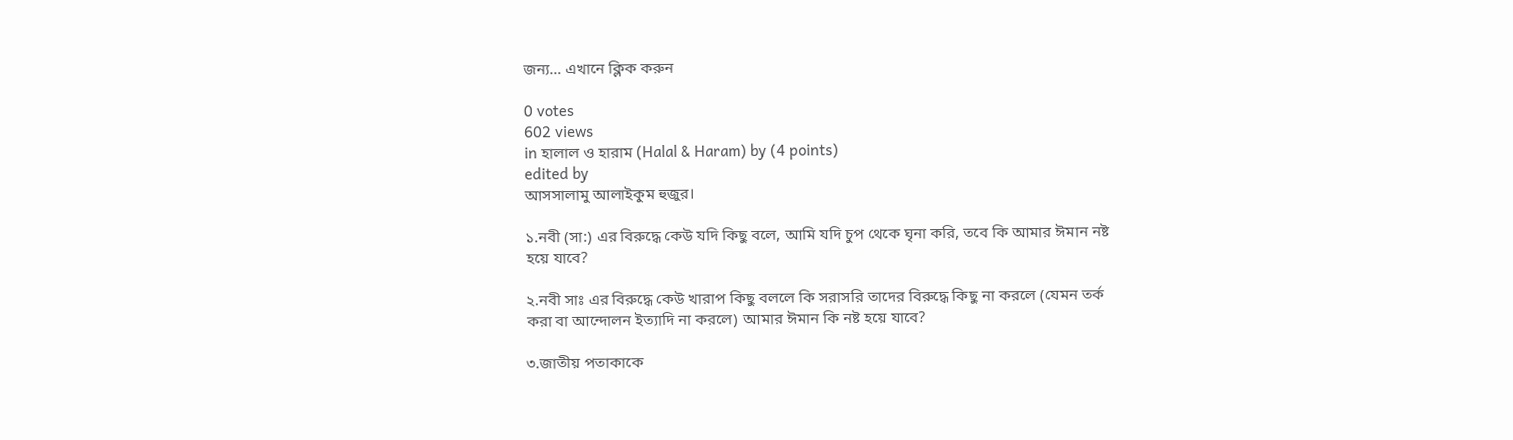জন্য… এখানে ক্লিক করুন

0 votes
602 views
in হালাল ও হারাম (Halal & Haram) by (4 points)
edited by
আসসালামু আলাইকুম হুজুর।

১.নবী (সা:) এর বিরুদ্ধে কেউ যদি কিছু বলে, আমি যদি চুপ থেকে ঘৃনা করি, তবে কি আমার ঈমান নষ্ট হয়ে যাবে?

২.নবী সাঃ এর বিরুদ্ধে কেউ খারাপ কিছু বললে কি সরাসরি তাদের বিরুদ্ধে কিছু না করলে (যেমন তর্ক করা বা আন্দোলন ইত্যাদি না করলে) আমার ঈমান কি নষ্ট হয়ে যাবে?

৩.জাতীয় পতাকাকে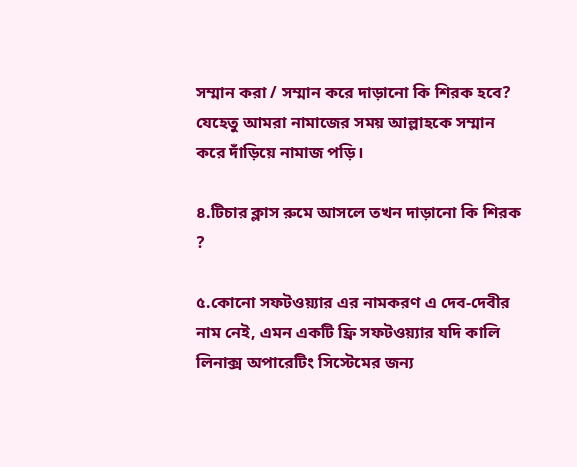সম্মান করা / সম্মান করে দাড়ানো কি শিরক হবে? যেহেতু আমরা নামাজের সময় আল্লাহকে সম্মান করে দাঁড়িয়ে নামাজ পড়ি।

৪.টিচার ক্লাস রুমে আসলে তখন দাড়ানো কি শিরক ?

৫.কোনো সফটওয়্যার এর নামকরণ এ দেব-দেবীর নাম নেই, এমন একটি ফ্রি সফটওয়্যার যদি কালি লিনাক্স অপারেটিং সিস্টেমের জন্য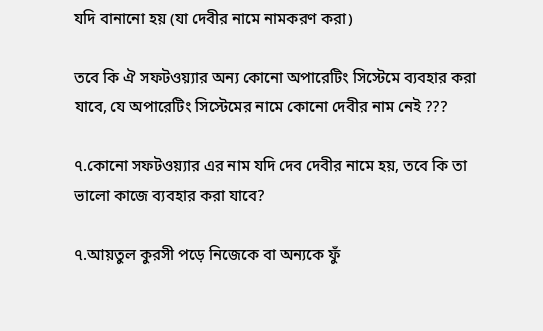যদি বানানো হয় (যা দেবীর নামে নামকরণ করা)

তবে কি ঐ সফটওয়্যার অন্য কোনো অপারেটিং সিস্টেমে ব্যবহার করা যাবে, যে অপারেটিং সিস্টেমের নামে কোনো দেবীর নাম নেই ???

৭.কোনো সফটওয়্যার এর নাম যদি দেব দেবীর নামে হয়, তবে কি তা ভালো কাজে ব্যবহার করা যাবে?

৭.আয়তুল কুরসী পড়ে নিজেকে বা অন্যকে ফুঁ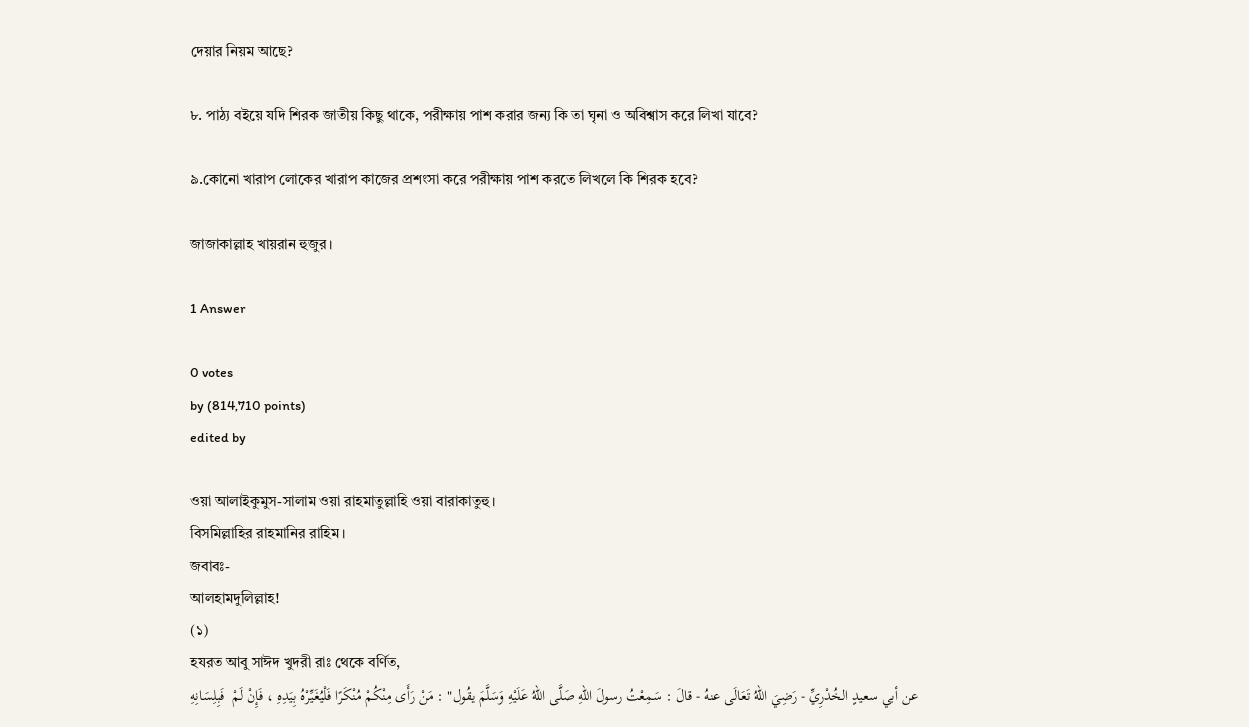দেয়ার নিয়ম আছে?

৮. পাঠ্য বইয়ে যদি শিরক জাতীয় কিছু থাকে, পরীক্ষায় পাশ করার জন্য কি তা ঘৃনা ও অবিশ্বাস করে লিখা যাবে?

৯.কোনো খারাপ লোকের খারাপ কাজের প্রশংসা করে পরীক্ষায় পাশ করতে লিখলে কি শিরক হবে?

জাজাকাল্লাহ খায়রান হুজুর।

1 Answer

0 votes
by (814,710 points)
edited by

ওয়া আলাইকুমুস-সালাম ওয়া রাহমাতুল্লাহি ওয়া বারাকাতুহু।
বিসমিল্লাহির রাহমানির রাহিম।
জবাবঃ-
আলহামদুলিল্লাহ!
(১)
হযরত আবু সাঈদ খুদরী রাঃ থেকে বর্ণিত,
عن أبي سعيدٍ الخُدْرِيِّ - رَضِيَ اللهُ تَعَالَى عنهُ - قالَ : سَمِعْتُ رسولَ اللهِ صَلَّى اللهُ عَلَيْهِ وَسَلَّمَ يقُول" : مَنْ رَأَى مِنْكُمْ مُنْكَرًا فَلْيُغَيِّرْهُ بِيَدِهِ ، فَإِنْ لَمْ  فَبِلِسَانِهِ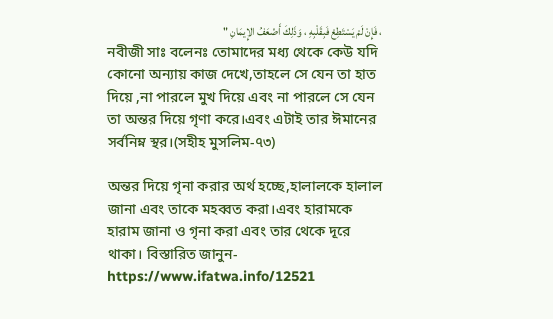، فَإِنْ لَمْ يَسْتَطِعْ فَبِقَلْبِهِ ، وَذَلِكَ أَضْعَفُ الإِيمَانِ "
নবীজী সাঃ বলেনঃ তোমাদের মধ্য থেকে কেউ যদি কোনো অন্যায় কাজ দেখে,তাহলে সে যেন তা হাত দিয়ে ,না পারলে মুখ দিয়ে এবং না পারলে সে যেন তা অন্তর দিয়ে গৃণা করে।এবং এটাই তার ঈমানের সর্বনিম্ন স্থর।(সহীহ মুসলিম-৭৩)

অন্তর দিয়ে গৃনা করার অর্থ হচ্ছে,হালালকে হালাল জানা এবং তাকে মহব্বত করা।এবং হারামকে হারাম জানা ও গৃনা করা এবং তার থেকে দূরে থাকা। বিস্তারিত জানুন-https://www.ifatwa.info/12521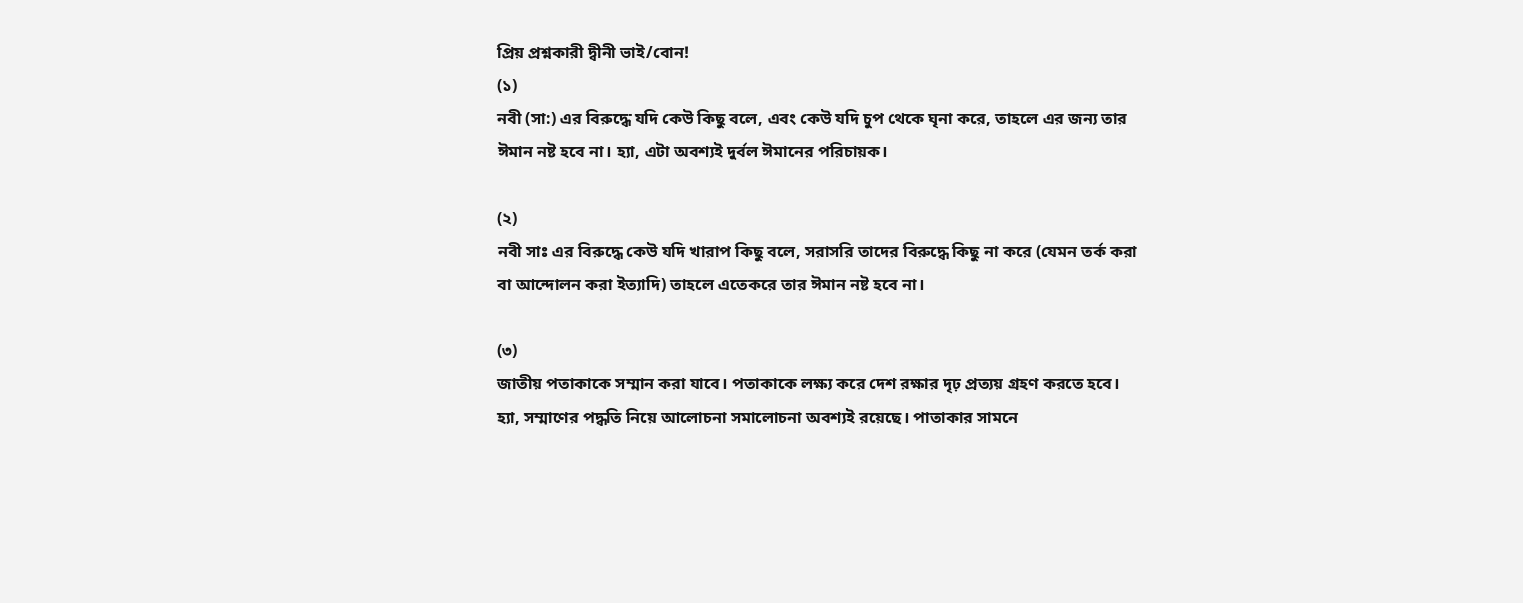প্রিয় প্রশ্নকারী দ্বীনী ভাই/বোন!
(১)
নবী (সা:) এর বিরুদ্ধে যদি কেউ কিছু বলে, এবং কেউ যদি চুপ থেকে ঘৃনা করে, তাহলে এর জন্য তার ঈমান নষ্ট হবে না। হ্যা, এটা অবশ্যই দুর্বল ঈমানের পরিচায়ক।

(২)
নবী সাঃ এর বিরুদ্ধে কেউ যদি খারাপ কিছু বলে, সরাসরি তাদের বিরুদ্ধে কিছু না করে (যেমন তর্ক করা বা আন্দোলন করা ইত্যাদি) তাহলে এতেকরে তার ঈমান নষ্ট হবে না।

(৩)
জাতীয় পতাকাকে সম্মান করা যাবে। পতাকাকে লক্ষ্য করে দেশ রক্ষার দৃঢ় প্রত্যয় গ্রহণ করতে হবে। হ্যা, সম্মাণের পদ্ধতি নিয়ে আলোচনা সমালোচনা অবশ্যই রয়েছে। পাতাকার সামনে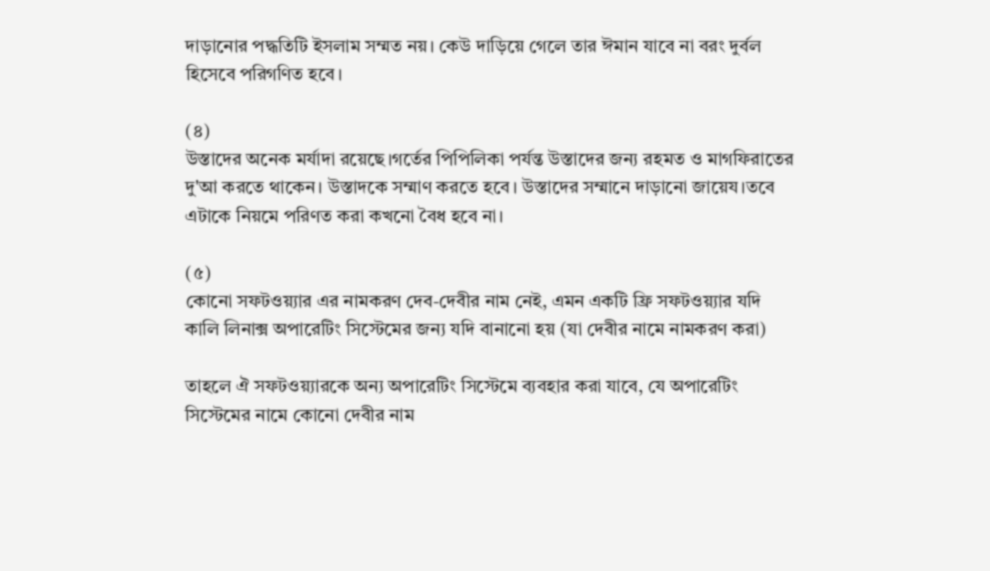দাড়ানোর পদ্ধতিটি ইসলাম সম্মত নয়। কেউ দাড়িয়ে গেলে তার ঈমান যাবে না বরং দুর্বল হিসেবে পরিগণিত হবে।

(৪)
উস্তাদের অনেক মর্যাদা রয়েছে।গর্তের পিপিলিকা পর্যন্ত উস্তাদের জন্য রহমত ও মাগফিরাতের দু'আ করতে থাকেন। উস্তাদকে সম্মাণ করতে হবে। উস্তাদের সম্মানে দাড়ানো জায়েয।তবে এটাকে নিয়মে পরিণত করা কখনো বৈধ হবে না।

(৫)
কোনো সফটওয়্যার এর নামকরণ দেব-দেবীর নাম নেই, এমন একটি ফ্রি সফটওয়্যার যদি কালি লিনাক্স অপারেটিং সিস্টেমের জন্য যদি বানানো হয় (যা দেবীর নামে নামকরণ করা)

তাহলে ঐ সফটওয়্যারকে অন্য অপারেটিং সিস্টেমে ব্যবহার করা যাবে, যে অপারেটিং সিস্টেমের নামে কোনো দেবীর নাম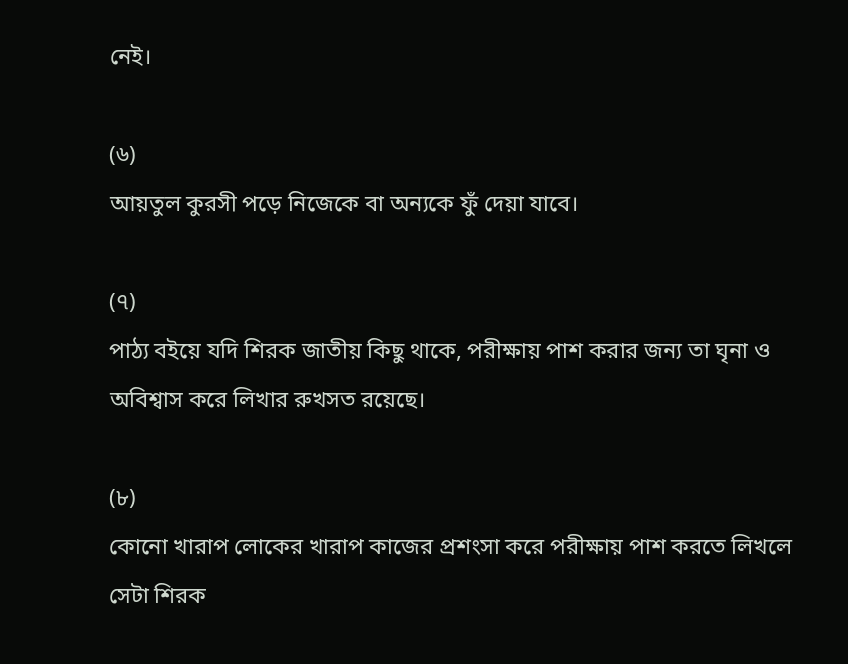নেই।

(৬)
আয়তুল কুরসী পড়ে নিজেকে বা অন্যকে ফুঁ দেয়া যাবে।

(৭)
পাঠ্য বইয়ে যদি শিরক জাতীয় কিছু থাকে, পরীক্ষায় পাশ করার জন্য তা ঘৃনা ও অবিশ্বাস করে লিখার রুখসত রয়েছে।

(৮)
কোনো খারাপ লোকের খারাপ কাজের প্রশংসা করে পরীক্ষায় পাশ করতে লিখলে সেটা শিরক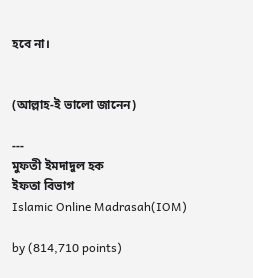হবে না।


(আল্লাহ-ই ভালো জানেন)

---
মুফতী ইমদাদুল হক
ইফতা বিভাগ
Islamic Online Madrasah(IOM)

by (814,710 points)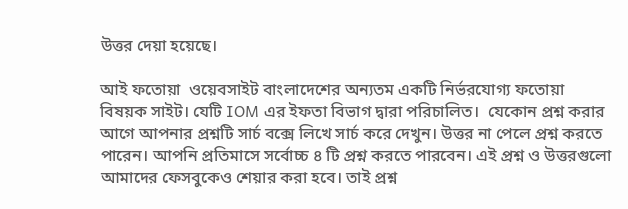উত্তর দেয়া হয়েছে।

আই ফতোয়া  ওয়েবসাইট বাংলাদেশের অন্যতম একটি নির্ভরযোগ্য ফতোয়া বিষয়ক সাইট। যেটি IOM এর ইফতা বিভাগ দ্বারা পরিচালিত।  যেকোন প্রশ্ন করার আগে আপনার প্রশ্নটি সার্চ বক্সে লিখে সার্চ করে দেখুন। উত্তর না পেলে প্রশ্ন করতে পারেন। আপনি প্রতিমাসে সর্বোচ্চ ৪ টি প্রশ্ন করতে পারবেন। এই প্রশ্ন ও উত্তরগুলো আমাদের ফেসবুকেও শেয়ার করা হবে। তাই প্রশ্ন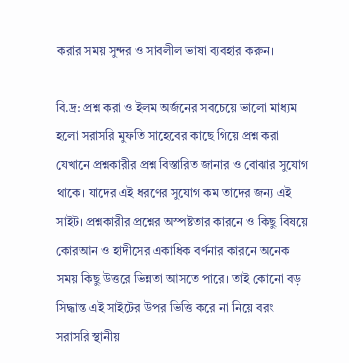করার সময় সুন্দর ও সাবলীল ভাষা ব্যবহার করুন।

বি.দ্র: প্রশ্ন করা ও ইলম অর্জনের সবচেয়ে ভালো মাধ্যম হলো সরাসরি মুফতি সাহেবের কাছে গিয়ে প্রশ্ন করা যেখানে প্রশ্নকারীর প্রশ্ন বিস্তারিত জানার ও বোঝার সুযোগ থাকে। যাদের এই ধরণের সুযোগ কম তাদের জন্য এই সাইট। প্রশ্নকারীর প্রশ্নের অস্পষ্টতার কারনে ও কিছু বিষয়ে কোরআন ও হাদীসের একাধিক বর্ণনার কারনে অনেক সময় কিছু উত্তরে ভিন্নতা আসতে পারে। তাই কোনো বড় সিদ্ধান্ত এই সাইটের উপর ভিত্তি করে না নিয়ে বরং সরাসরি স্থানীয়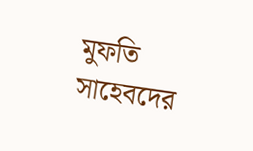মুফতি সাহেবদের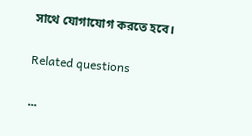সাথে যোগাযোগ করতে হবে।

Related questions

...